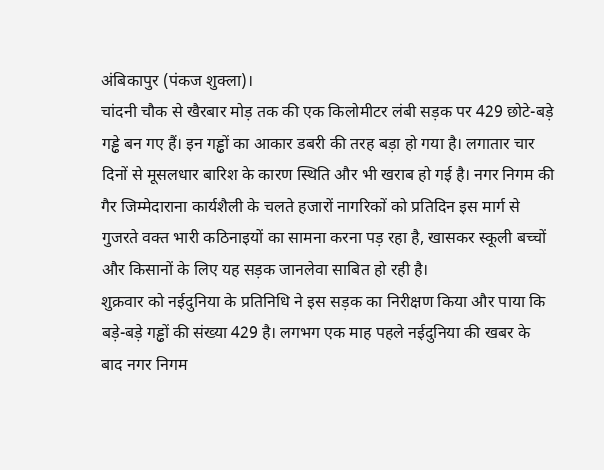अंबिकापुर (पंकज शुक्ला)।
चांदनी चौक से खैरबार मोड़ तक की एक किलोमीटर लंबी सड़क पर 429 छोटे-बड़े गड्ढे बन गए हैं। इन गड्ढों का आकार डबरी की तरह बड़ा हो गया है। लगातार चार दिनों से मूसलधार बारिश के कारण स्थिति और भी खराब हो गई है। नगर निगम की गैर जिम्मेदाराना कार्यशैली के चलते हजारों नागरिकों को प्रतिदिन इस मार्ग से गुजरते वक्त भारी कठिनाइयों का सामना करना पड़ रहा है, खासकर स्कूली बच्चों और किसानों के लिए यह सड़क जानलेवा साबित हो रही है।
शुक्रवार को नईदुनिया के प्रतिनिधि ने इस सड़क का निरीक्षण किया और पाया कि बड़े-बड़े गड्ढों की संख्या 429 है। लगभग एक माह पहले नईदुनिया की खबर के बाद नगर निगम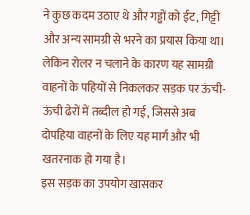ने कुछ कदम उठाए थे और गड्ढों को ईट, गिट्टी और अन्य सामग्री से भरने का प्रयास किया था। लेकिन रोलर न चलाने के कारण यह सामग्री वाहनों के पहियों से निकलकर सड़क पर ऊंची-ऊंची ढेरों में तब्दील हो गई, जिससे अब दोपहिया वाहनों के लिए यह मार्ग और भी खतरनाक हो गया है।
इस सड़क का उपयोग खासकर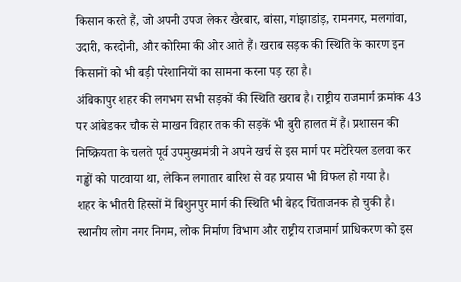किसान करते हैं, जो अपनी उपज लेकर खैरबार, बांसा, गांझाडांड़, रामनगर, मलगांवा, उदारी, करदोनी, और कोरिमा की ओर आते हैं। खराब सड़क की स्थिति के कारण इन किसानों को भी बड़ी परेशानियों का सामना करना पड़ रहा है।
अंबिकापुर शहर की लगभग सभी सड़कों की स्थिति खराब है। राष्ट्रीय राजमार्ग क्रमांक 43 पर आंबेडकर चौक से माखन विहार तक की सड़कें भी बुरी हालत में हैं। प्रशासन की निष्क्रियता के चलते पूर्व उपमुख्यमंत्री ने अपने खर्च से इस मार्ग पर मटेरियल डलवा कर गड्ढों को पाटवाया था, लेकिन लगातार बारिश से वह प्रयास भी विफल हो गया है।
शहर के भीतरी हिस्सों में बिशुनपुर मार्ग की स्थिति भी बेहद चिंताजनक हो चुकी है। स्थानीय लोग नगर निगम, लोक निर्माण विभाग और राष्ट्रीय राजमार्ग प्राधिकरण को इस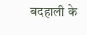बदहाली के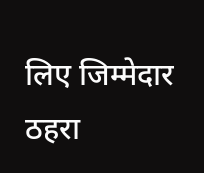लिए जिम्मेदार ठहरा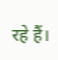रहे हैं।